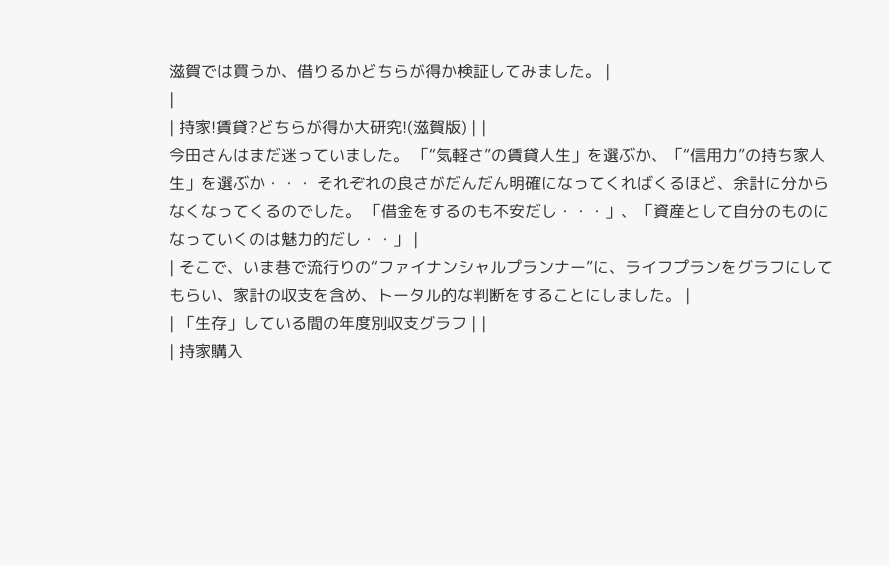滋賀では買うか、借りるかどちらが得か検証してみました。 |
|
| 持家!賃貸?どちらが得か大研究!(滋賀版) | |
今田さんはまだ迷っていました。 「“気軽さ”の賃貸人生」を選ぶか、「“信用力”の持ち家人生」を選ぶか・・・ それぞれの良さがだんだん明確になってくればくるほど、余計に分からなくなってくるのでした。 「借金をするのも不安だし・・・」、「資産として自分のものになっていくのは魅力的だし・・」 |
| そこで、いま巷で流行りの“ファイナンシャルプランナー”に、ライフプランをグラフにしてもらい、家計の収支を含め、トータル的な判断をすることにしました。 |
| 「生存」している間の年度別収支グラフ | |
| 持家購入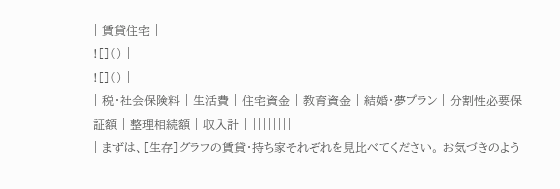| 賃貸住宅 |
![]() |
![]() |
| 税・社会保険料 | 生活費 | 住宅資金 | 教育資金 | 結婚・夢プラン | 分割性必要保証額 | 整理相続額 | 収入計 | ||||||||
| まずは、[生存]グラフの賃貸・持ち家それぞれを見比べてください。 お気づきのよう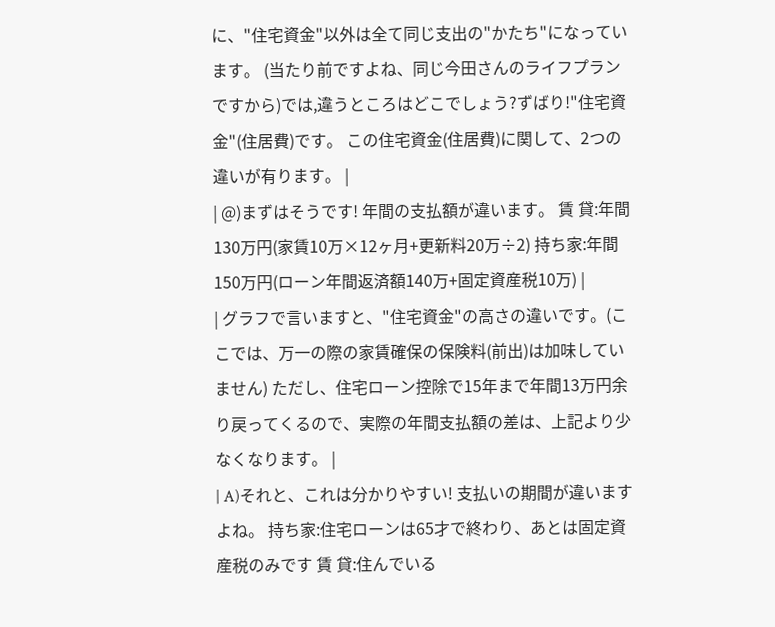に、"住宅資金"以外は全て同じ支出の"かたち"になっています。 (当たり前ですよね、同じ今田さんのライフプランですから)では,違うところはどこでしょう?ずばり!"住宅資金"(住居費)です。 この住宅資金(住居費)に関して、2つの違いが有ります。 |
| @)まずはそうです! 年間の支払額が違います。 賃 貸:年間130万円(家賃10万×12ヶ月+更新料20万÷2) 持ち家:年間150万円(ローン年間返済額140万+固定資産税10万) |
| グラフで言いますと、"住宅資金"の高さの違いです。(ここでは、万一の際の家賃確保の保険料(前出)は加味していません) ただし、住宅ローン控除で15年まで年間13万円余り戻ってくるので、実際の年間支払額の差は、上記より少なくなります。 |
| A)それと、これは分かりやすい! 支払いの期間が違いますよね。 持ち家:住宅ローンは65才で終わり、あとは固定資産税のみです 賃 貸:住んでいる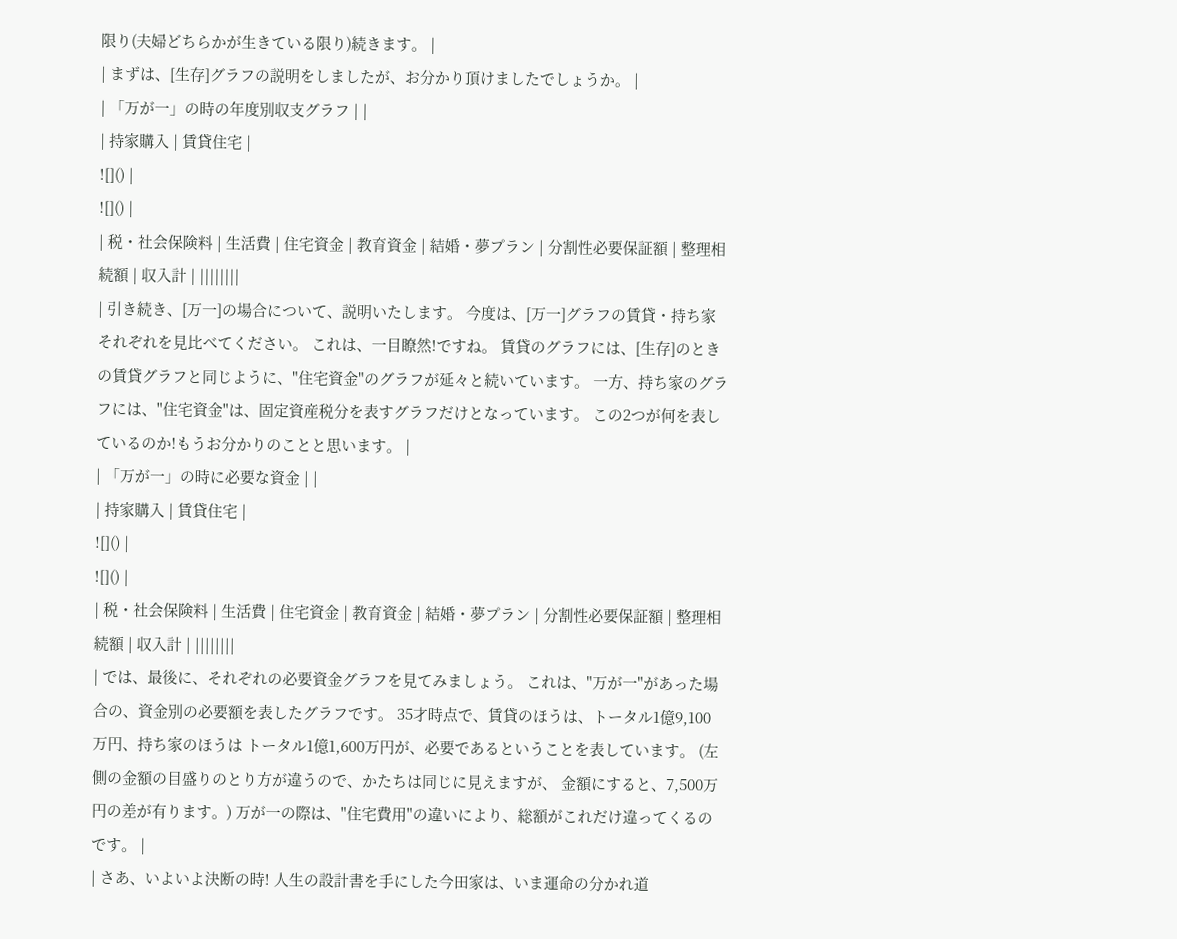限り(夫婦どちらかが生きている限り)続きます。 |
| まずは、[生存]グラフの説明をしましたが、お分かり頂けましたでしょうか。 |
| 「万が一」の時の年度別収支グラフ | |
| 持家購入 | 賃貸住宅 |
![]() |
![]() |
| 税・社会保険料 | 生活費 | 住宅資金 | 教育資金 | 結婚・夢プラン | 分割性必要保証額 | 整理相続額 | 収入計 | ||||||||
| 引き続き、[万一]の場合について、説明いたします。 今度は、[万一]グラフの賃貸・持ち家それぞれを見比べてください。 これは、一目瞭然!ですね。 賃貸のグラフには、[生存]のときの賃貸グラフと同じように、"住宅資金"のグラフが延々と続いています。 一方、持ち家のグラフには、"住宅資金"は、固定資産税分を表すグラフだけとなっています。 この2つが何を表しているのか!もうお分かりのことと思います。 |
| 「万が一」の時に必要な資金 | |
| 持家購入 | 賃貸住宅 |
![]() |
![]() |
| 税・社会保険料 | 生活費 | 住宅資金 | 教育資金 | 結婚・夢プラン | 分割性必要保証額 | 整理相続額 | 収入計 | ||||||||
| では、最後に、それぞれの必要資金グラフを見てみましょう。 これは、"万が一"があった場合の、資金別の必要額を表したグラフです。 35才時点で、賃貸のほうは、トータル1億9,100万円、持ち家のほうは トータル1億1,600万円が、必要であるということを表しています。 (左側の金額の目盛りのとり方が違うので、かたちは同じに見えますが、 金額にすると、7,500万円の差が有ります。) 万が一の際は、"住宅費用"の違いにより、総額がこれだけ違ってくるのです。 |
| さあ、いよいよ決断の時! 人生の設計書を手にした今田家は、いま運命の分かれ道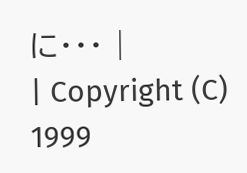に・・・ |
| Copyright (C) 1999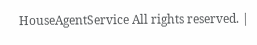HouseAgentService All rights reserved. |